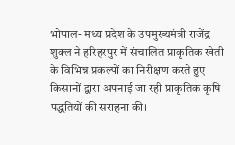भोपाल- मध्य प्रदेश के उपमुख्यमंत्री राजेंद्र शुक्ल ने हरिहरपुर में संचालित प्राकृतिक खेती के विभिन्न प्रकल्पों का निरीक्षण करते हुए किसानों द्वारा अपनाई जा रही प्राकृतिक कृषि पद्धतियों की सराहना की।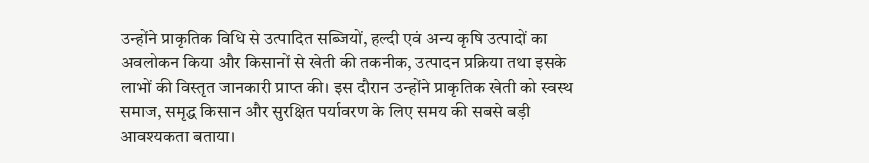उन्होंने प्राकृतिक विधि से उत्पादित सब्जियों, हल्दी एवं अन्य कृषि उत्पादों का अवलोकन किया और किसानों से खेती की तकनीक, उत्पादन प्रक्रिया तथा इसके लाभों की विस्तृत जानकारी प्राप्त की। इस दौरान उन्होंने प्राकृतिक खेती को स्वस्थ समाज, समृद्ध किसान और सुरक्षित पर्यावरण के लिए समय की सबसे बड़ी आवश्यकता बताया।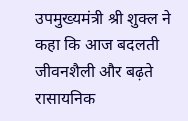उपमुख्यमंत्री श्री शुक्ल ने कहा कि आज बदलती जीवनशैली और बढ़ते रासायनिक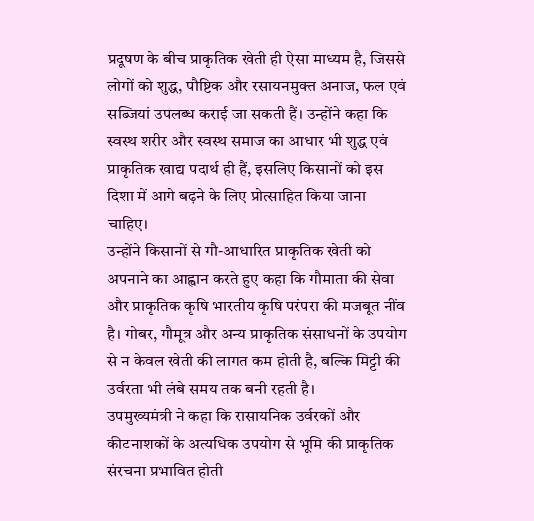प्रदूषण के बीच प्राकृतिक खेती ही ऐसा माध्यम है, जिससे लोगों को शुद्ध, पौष्टिक और रसायनमुक्त अनाज, फल एवं सब्जियां उपलब्ध कराई जा सकती हैं। उन्होंने कहा कि स्वस्थ शरीर और स्वस्थ समाज का आधार भी शुद्ध एवं प्राकृतिक खाद्य पदार्थ ही हैं, इसलिए किसानों को इस दिशा में आगे बढ़ने के लिए प्रोत्साहित किया जाना चाहिए।
उन्होंने किसानों से गौ-आधारित प्राकृतिक खेती को अपनाने का आह्वान करते हुए कहा कि गौमाता की सेवा और प्राकृतिक कृषि भारतीय कृषि परंपरा की मजबूत नींव है। गोबर, गौमूत्र और अन्य प्राकृतिक संसाधनों के उपयोग से न केवल खेती की लागत कम होती है, बल्कि मिट्टी की उर्वरता भी लंबे समय तक बनी रहती है।
उपमुख्यमंत्री ने कहा कि रासायनिक उर्वरकों और कीटनाशकों के अत्यधिक उपयोग से भूमि की प्राकृतिक संरचना प्रभावित होती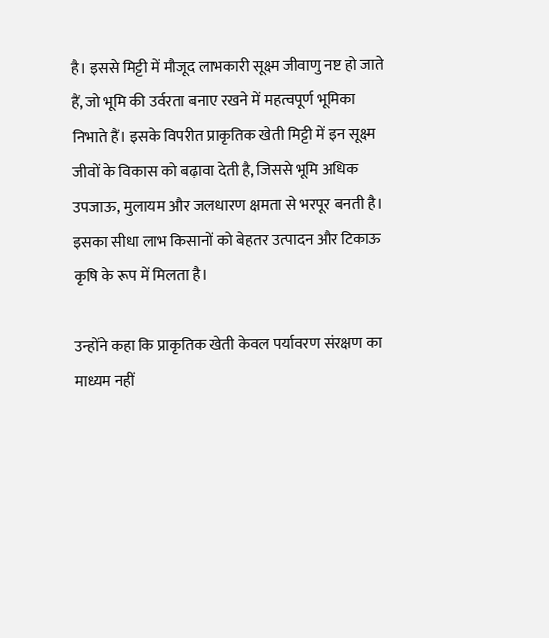है। इससे मिट्टी में मौजूद लाभकारी सूक्ष्म जीवाणु नष्ट हो जाते हैं, जो भूमि की उर्वरता बनाए रखने में महत्वपूर्ण भूमिका निभाते हैं। इसके विपरीत प्राकृतिक खेती मिट्टी में इन सूक्ष्म जीवों के विकास को बढ़ावा देती है, जिससे भूमि अधिक उपजाऊ, मुलायम और जलधारण क्षमता से भरपूर बनती है। इसका सीधा लाभ किसानों को बेहतर उत्पादन और टिकाऊ कृषि के रूप में मिलता है।

उन्होंने कहा कि प्राकृतिक खेती केवल पर्यावरण संरक्षण का माध्यम नहीं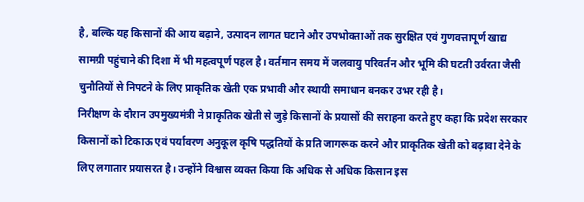है, बल्कि यह किसानों की आय बढ़ाने, उत्पादन लागत घटाने और उपभोक्ताओं तक सुरक्षित एवं गुणवत्तापूर्ण खाद्य सामग्री पहुंचाने की दिशा में भी महत्वपूर्ण पहल है। वर्तमान समय में जलवायु परिवर्तन और भूमि की घटती उर्वरता जैसी चुनौतियों से निपटने के लिए प्राकृतिक खेती एक प्रभावी और स्थायी समाधान बनकर उभर रही है।
निरीक्षण के दौरान उपमुख्यमंत्री ने प्राकृतिक खेती से जुड़े किसानों के प्रयासों की सराहना करते हुए कहा कि प्रदेश सरकार किसानों को टिकाऊ एवं पर्यावरण अनुकूल कृषि पद्धतियों के प्रति जागरूक करने और प्राकृतिक खेती को बढ़ावा देने के लिए लगातार प्रयासरत है। उन्होंने विश्वास व्यक्त किया कि अधिक से अधिक किसान इस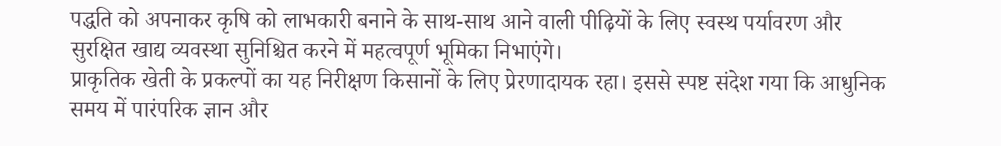पद्धति को अपनाकर कृषि को लाभकारी बनाने के साथ-साथ आने वाली पीढ़ियों के लिए स्वस्थ पर्यावरण और सुरक्षित खाद्य व्यवस्था सुनिश्चित करने में महत्वपूर्ण भूमिका निभाएंगे।
प्राकृतिक खेती के प्रकल्पों का यह निरीक्षण किसानों के लिए प्रेरणादायक रहा। इससे स्पष्ट संदेश गया कि आधुनिक समय में पारंपरिक ज्ञान और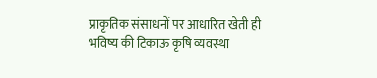प्राकृतिक संसाधनों पर आधारित खेती ही भविष्य की टिकाऊ कृषि व्यवस्था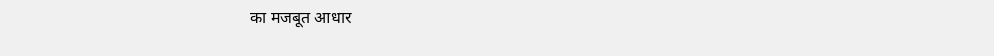का मजबूत आधार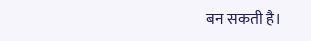बन सकती है।